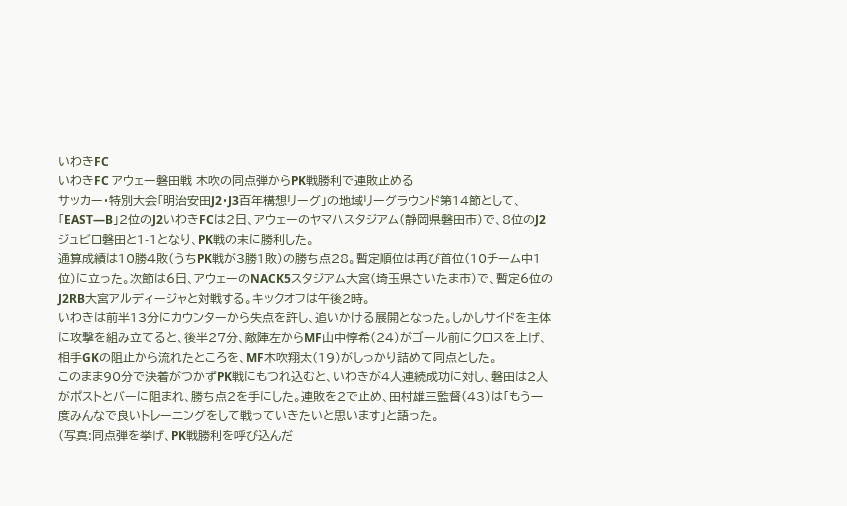いわきFC
いわきFC アウェー磐田戦 木吹の同点弾からPK戦勝利で連敗止める
サッカー・特別大会「明治安田J2・J3百年構想リーグ」の地域リーグラウンド第14節として、「EAST―B」2位のJ2いわきFCは2日、アウェーのヤマハスタジアム(静岡県磐田市)で、8位のJ2ジュビロ磐田と1-1となり、PK戦の末に勝利した。
通算成績は10勝4敗(うちPK戦が3勝1敗)の勝ち点28。暫定順位は再び首位(10チーム中1位)に立った。次節は6日、アウェーのNACK5スタジアム大宮(埼玉県さいたま市)で、暫定6位のJ2RB大宮アルディージャと対戦する。キックオフは午後2時。
いわきは前半13分にカウンターから失点を許し、追いかける展開となった。しかしサイドを主体に攻撃を組み立てると、後半27分、敵陣左からMF山中惇希(24)がゴール前にクロスを上げ、相手GKの阻止から流れたところを、MF木吹翔太(19)がしっかり詰めて同点とした。
このまま90分で決着がつかずPK戦にもつれ込むと、いわきが4人連続成功に対し、磐田は2人がポストとバーに阻まれ、勝ち点2を手にした。連敗を2で止め、田村雄三監督(43)は「もう一度みんなで良いトレーニングをして戦っていきたいと思います」と語った。
(写真:同点弾を挙げ、PK戦勝利を呼び込んだ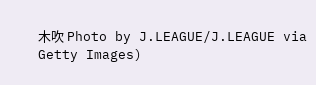木吹 Photo by J.LEAGUE/J.LEAGUE via Getty Images)